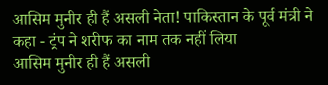आसिम मुनीर ही हैं असली नेता! पाकिस्तान के पूर्व मंत्री ने कहा - ट्रंप ने शरीफ का नाम तक नहीं लिया
आसिम मुनीर ही हैं असली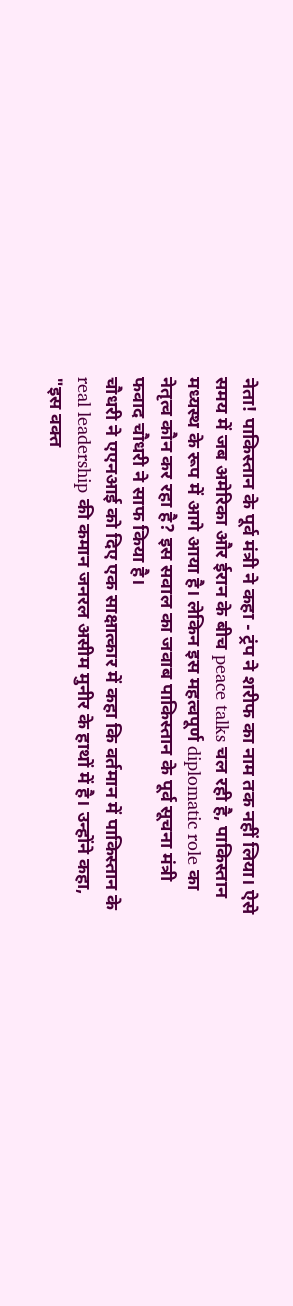नेता! पाकिस्तान के पूर्व मंत्री ने कहा - ट्रंप ने शरीफ का नाम तक नहीं लिया। ऐसे समय में जब अमेरिका और ईरान के बीच peace talks चल रही है, पाकिस्तान मध्यस्थ के रूप में आगे आया है। लेकिन इस महत्वपूर्ण diplomatic role का नेतृत्व कौन कर रहा है? इस सवाल का जवाब पाकिस्तान के पूर्व सूचना मंत्री फवाद चौधरी ने साफ किया है।
चौधरी ने एएनआई को दिए एक साक्षात्कार में कहा कि वर्तमान में पाकिस्तान के real leadership की कमान जनरल असीम मुनीर के हाथों में है। उन्होंने कहा, "इस वक्त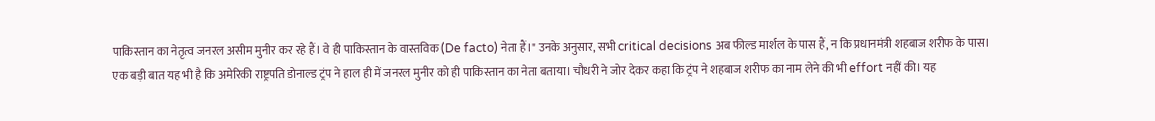पाकिस्तान का नेतृत्व जनरल असीम मुनीर कर रहे हैं। वे ही पाकिस्तान के वास्तविक (De facto) नेता हैं।" उनके अनुसार, सभी critical decisions अब फील्ड मार्शल के पास हैं, न कि प्रधानमंत्री शहबाज शरीफ के पास।
एक बड़ी बात यह भी है कि अमेरिकी राष्ट्रपति डोनाल्ड ट्रंप ने हाल ही में जनरल मुनीर को ही पाकिस्तान का नेता बताया। चौधरी ने जोर देकर कहा कि ट्रंप ने शहबाज शरीफ का नाम लेने की भी effort नहीं की। यह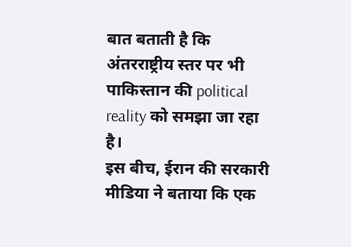बात बताती है कि अंतरराष्ट्रीय स्तर पर भी पाकिस्तान की political reality को समझा जा रहा है।
इस बीच, ईरान की सरकारी मीडिया ने बताया कि एक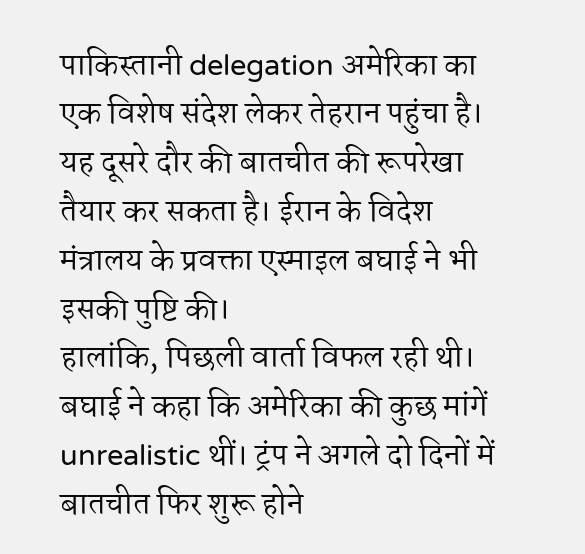पाकिस्तानी delegation अमेरिका का एक विशेष संदेश लेकर तेहरान पहुंचा है। यह दूसरे दौर की बातचीत की रूपरेखा तैयार कर सकता है। ईरान के विदेश मंत्रालय के प्रवक्ता एस्माइल बघाई ने भी इसकी पुष्टि की।
हालांकि, पिछली वार्ता विफल रही थी। बघाई ने कहा कि अमेरिका की कुछ मांगें unrealistic थीं। ट्रंप ने अगले दो दिनों में बातचीत फिर शुरू होने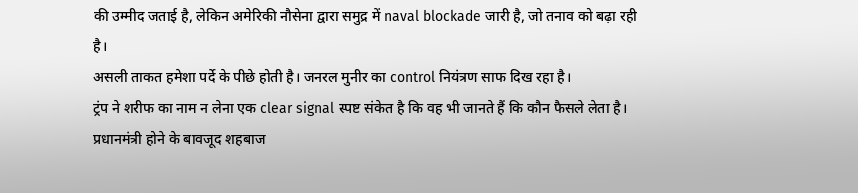की उम्मीद जताई है, लेकिन अमेरिकी नौसेना द्वारा समुद्र में naval blockade जारी है, जो तनाव को बढ़ा रही है।
असली ताकत हमेशा पर्दे के पीछे होती है। जनरल मुनीर का control नियंत्रण साफ दिख रहा है।
ट्रंप ने शरीफ का नाम न लेना एक clear signal स्पष्ट संकेत है कि वह भी जानते हैं कि कौन फैसले लेता है।
प्रधानमंत्री होने के बावजूद शहबाज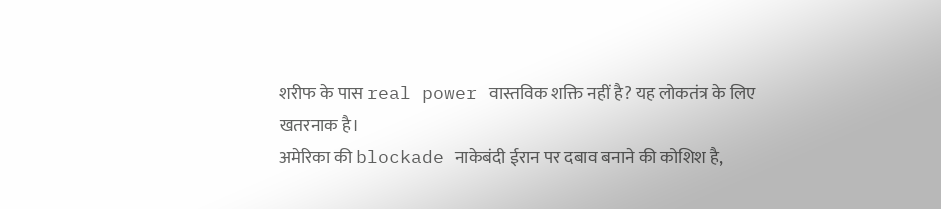शरीफ के पास real power वास्तविक शक्ति नहीं है? यह लोकतंत्र के लिए खतरनाक है।
अमेरिका की blockade नाकेबंदी ईरान पर दबाव बनाने की कोशिश है,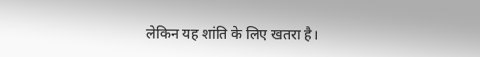लेकिन यह शांति के लिए खतरा है।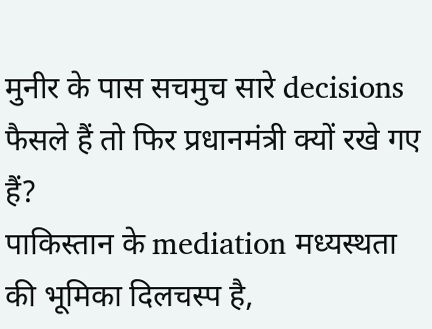मुनीर के पास सचमुच सारे decisions फैसले हैं तो फिर प्रधानमंत्री क्यों रखे गए हैं?
पाकिस्तान के mediation मध्यस्थता की भूमिका दिलचस्प है,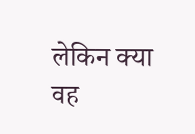लेकिन क्या वह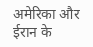अमेरिका और ईरान के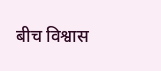बीच विश्वास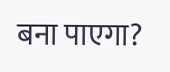बना पाएगा?